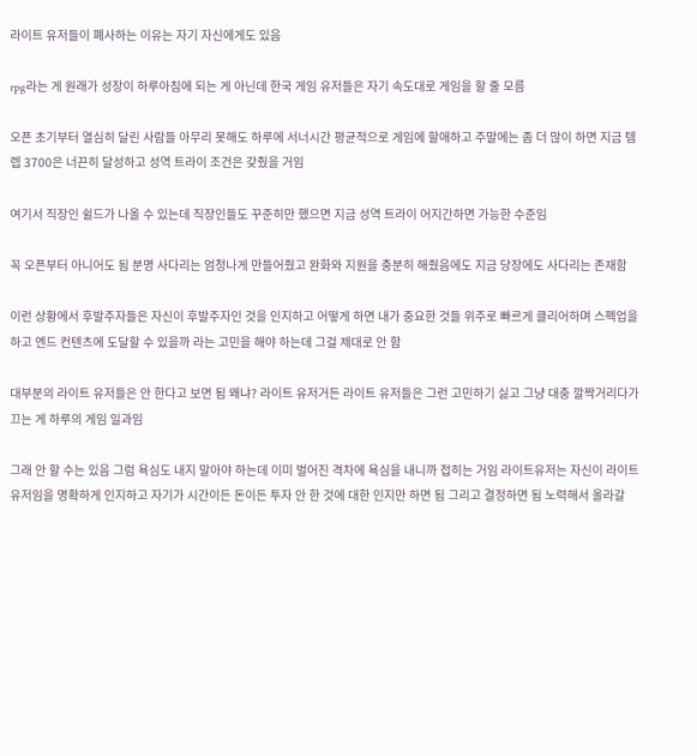라이트 유저들이 폐사하는 이유는 자기 자신에게도 있음

rpg라는 게 원래가 성장이 하루아침에 되는 게 아닌데 한국 게임 유저들은 자기 속도대로 게임을 할 줄 모름

오픈 초기부터 열심히 달린 사람들 아무리 못해도 하루에 서너시간 평균적으로 게임에 할애하고 주말에는 좀 더 많이 하면 지금 템렙 3700은 너끈히 달성하고 성역 트라이 조건은 갖췄을 거임

여기서 직장인 쉴드가 나올 수 있는데 직장인들도 꾸준히만 했으면 지금 성역 트라이 어지간하면 가능한 수준임

꼭 오픈부터 아니어도 됨 분명 사다리는 엄청나게 만들어줬고 완화와 지원을 충분히 해줬음에도 지금 당장에도 사다리는 존재함

이런 상황에서 후발주자들은 자신이 후발주자인 것을 인지하고 어떻게 하면 내가 중요한 것들 위주로 빠르게 클리어하며 스펙업을 하고 엔드 컨텐츠에 도달할 수 있을까 라는 고민을 해야 하는데 그걸 제대로 안 함

대부분의 라이트 유저들은 안 한다고 보면 됨 왜냐? 라이트 유저거든 라이트 유저들은 그런 고민하기 싫고 그냥 대충 깔짝거리다가 끄는 게 하루의 게임 일과임

그래 안 할 수는 있음 그럼 욕심도 내지 말아야 하는데 이미 벌어진 격차에 욕심을 내니까 접히는 거임 라이트유저는 자신이 라이트 유저임을 명확하게 인지하고 자기가 시간이든 돈이든 투자 안 한 것에 대한 인지만 하면 됨 그리고 결정하면 됨 노력해서 올라갈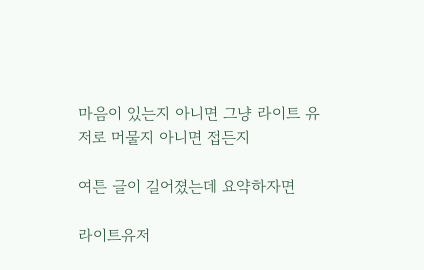마음이 있는지 아니면 그냥 라이트 유저로 머물지 아니면 접든지

여튼 글이 길어졌는데 요약하자면

라이트유저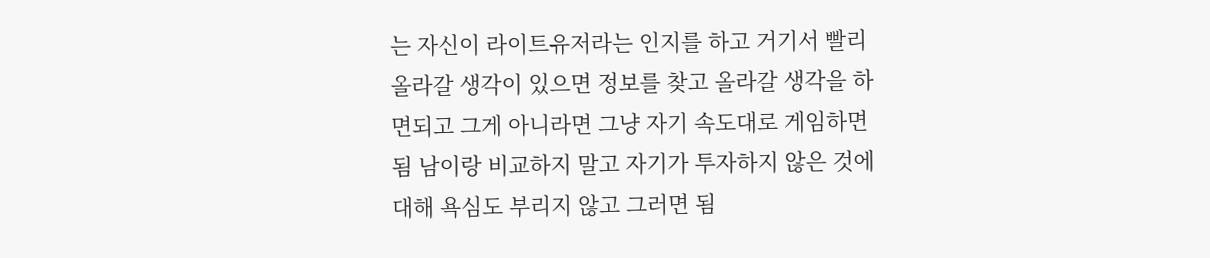는 자신이 라이트유저라는 인지를 하고 거기서 빨리 올라갈 생각이 있으면 정보를 찾고 올라갈 생각을 하면되고 그게 아니라면 그냥 자기 속도대로 게임하면 됨 남이랑 비교하지 말고 자기가 투자하지 않은 것에 대해 욕심도 부리지 않고 그러면 됨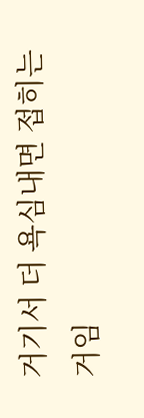거기서 더 욕심내면 접히는 거임